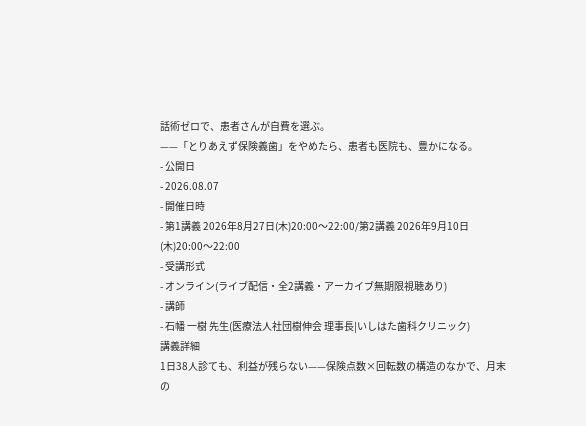話術ゼロで、患者さんが自費を選ぶ。
——「とりあえず保険義歯」をやめたら、患者も医院も、豊かになる。
- 公開日
- 2026.08.07
- 開催日時
- 第1講義 2026年8月27日(木)20:00〜22:00/第2講義 2026年9月10日(木)20:00〜22:00
- 受講形式
- オンライン(ライブ配信・全2講義・アーカイブ無期限視聴あり)
- 講師
- 石幡 一樹 先生(医療法人社団樹伸会 理事長|いしはた歯科クリニック)
講義詳細
1日38人診ても、利益が残らない——保険点数×回転数の構造のなかで、月末の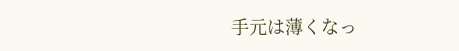手元は薄くなっ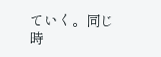ていく。同じ時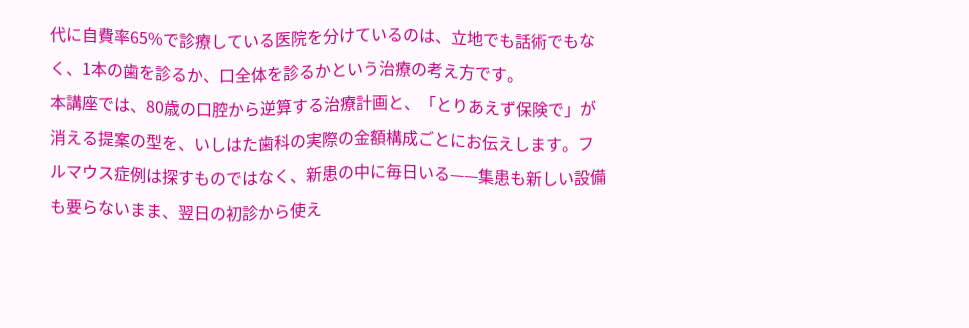代に自費率65%で診療している医院を分けているのは、立地でも話術でもなく、1本の歯を診るか、口全体を診るかという治療の考え方です。
本講座では、80歳の口腔から逆算する治療計画と、「とりあえず保険で」が消える提案の型を、いしはた歯科の実際の金額構成ごとにお伝えします。フルマウス症例は探すものではなく、新患の中に毎日いる——集患も新しい設備も要らないまま、翌日の初診から使え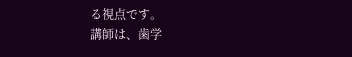る視点です。
講師は、歯学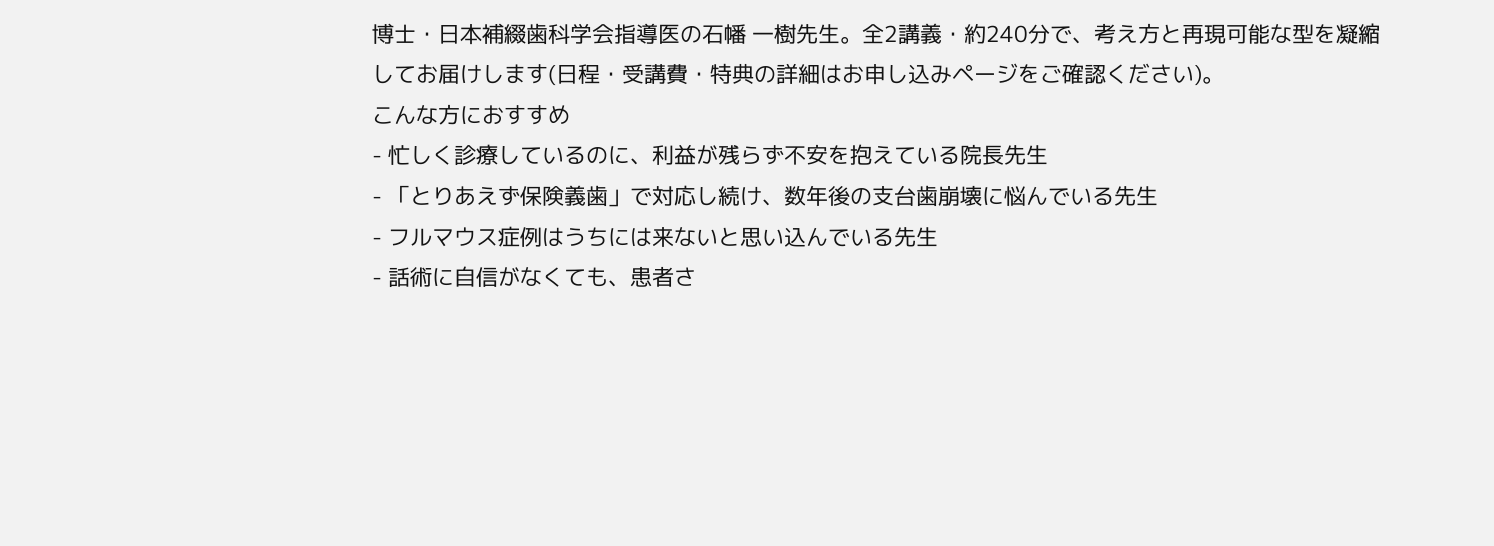博士・日本補綴歯科学会指導医の石幡 一樹先生。全2講義・約240分で、考え方と再現可能な型を凝縮してお届けします(日程・受講費・特典の詳細はお申し込みページをご確認ください)。
こんな方におすすめ
- 忙しく診療しているのに、利益が残らず不安を抱えている院長先生
- 「とりあえず保険義歯」で対応し続け、数年後の支台歯崩壊に悩んでいる先生
- フルマウス症例はうちには来ないと思い込んでいる先生
- 話術に自信がなくても、患者さ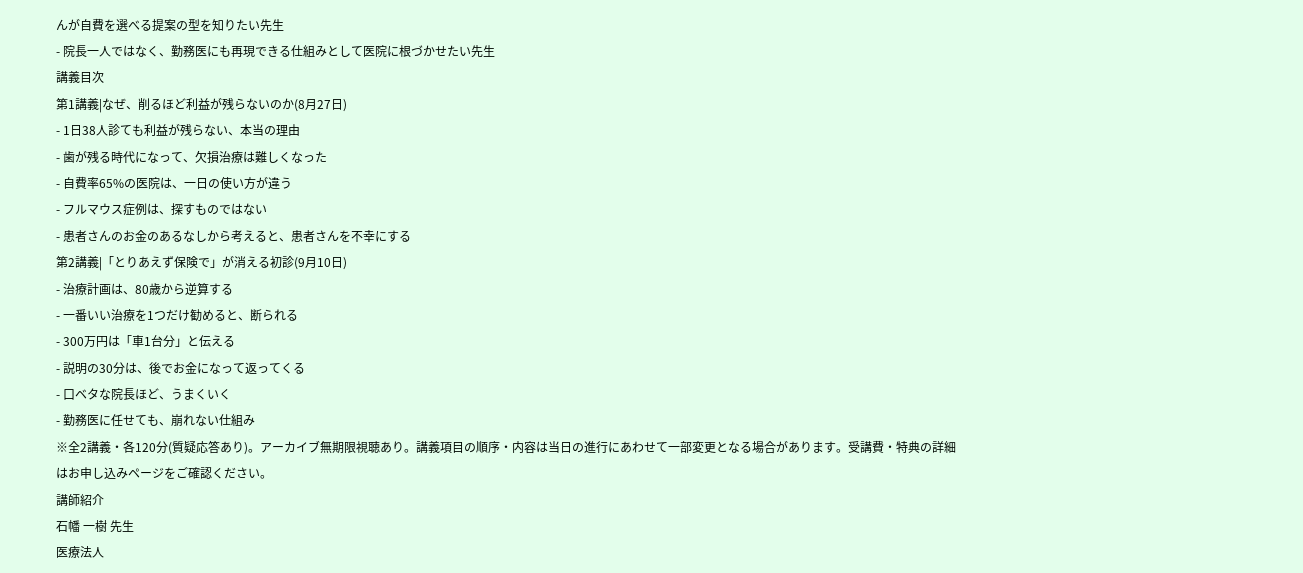んが自費を選べる提案の型を知りたい先生
- 院長一人ではなく、勤務医にも再現できる仕組みとして医院に根づかせたい先生
講義目次
第1講義|なぜ、削るほど利益が残らないのか(8月27日)
- 1日38人診ても利益が残らない、本当の理由
- 歯が残る時代になって、欠損治療は難しくなった
- 自費率65%の医院は、一日の使い方が違う
- フルマウス症例は、探すものではない
- 患者さんのお金のあるなしから考えると、患者さんを不幸にする
第2講義|「とりあえず保険で」が消える初診(9月10日)
- 治療計画は、80歳から逆算する
- 一番いい治療を1つだけ勧めると、断られる
- 300万円は「車1台分」と伝える
- 説明の30分は、後でお金になって返ってくる
- 口ベタな院長ほど、うまくいく
- 勤務医に任せても、崩れない仕組み
※全2講義・各120分(質疑応答あり)。アーカイブ無期限視聴あり。講義項目の順序・内容は当日の進行にあわせて一部変更となる場合があります。受講費・特典の詳細はお申し込みページをご確認ください。
講師紹介
石幡 一樹 先生
医療法人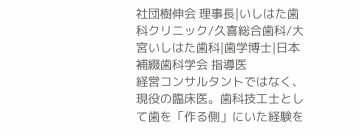社団樹伸会 理事長|いしはた歯科クリニック/久喜総合歯科/大宮いしはた歯科|歯学博士|日本補綴歯科学会 指導医
経営コンサルタントではなく、現役の臨床医。歯科技工士として歯を「作る側」にいた経験を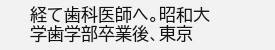経て歯科医師へ。昭和大学歯学部卒業後、東京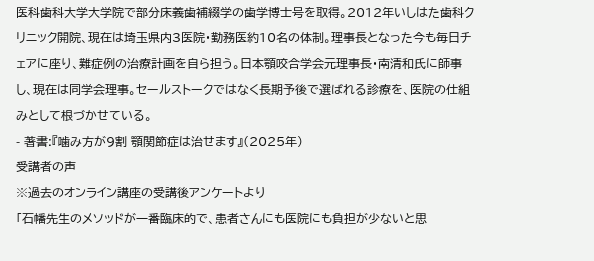医科歯科大学大学院で部分床義歯補綴学の歯学博士号を取得。2012年いしはた歯科クリニック開院、現在は埼玉県内3医院・勤務医約10名の体制。理事長となった今も毎日チェアに座り、難症例の治療計画を自ら担う。日本顎咬合学会元理事長・南清和氏に師事し、現在は同学会理事。セールストークではなく長期予後で選ばれる診療を、医院の仕組みとして根づかせている。
- 著書:『噛み方が9割 顎関節症は治せます』(2025年)
受講者の声
※過去のオンライン講座の受講後アンケートより
「石幡先生のメソッドが一番臨床的で、患者さんにも医院にも負担が少ないと思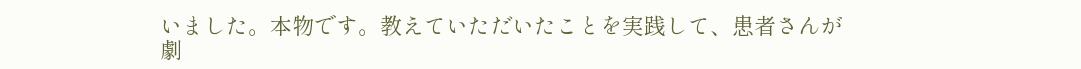いました。本物です。教えていただいたことを実践して、患者さんが劇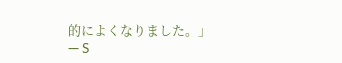的によくなりました。」
— S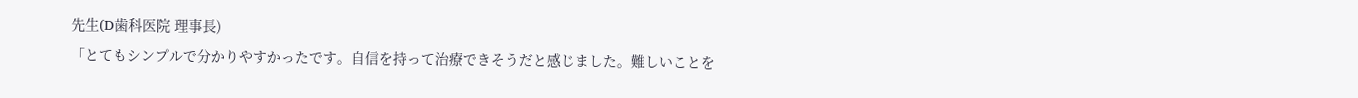先生(D歯科医院 理事長)
「とてもシンプルで分かりやすかったです。自信を持って治療できそうだと感じました。難しいことを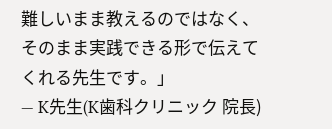難しいまま教えるのではなく、そのまま実践できる形で伝えてくれる先生です。」
— K先生(K歯科クリニック 院長)